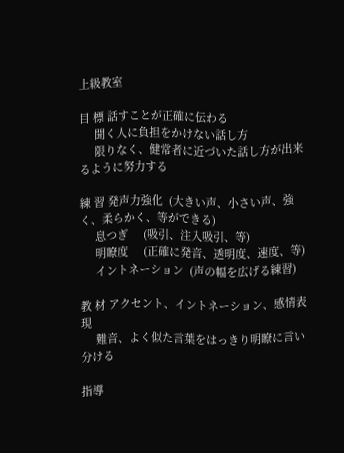上級教室

目 標 話すことが正確に伝わる
     聞く人に負担をかけない話し方
     限りなく、健常者に近づいた話し方が出来るように努力する

練 習 発声力強化  (大きい声、小さい声、強く、柔らかく、等ができる)
     息つぎ     (吸引、注入吸引、等)
     明瞭度     (正確に発音、透明度、速度、等)
     イントネーション  (声の幅を広げる練習)

教 材 アクセント、イントネーション、感情表現
     難音、よく似た言葉をはっきり明瞭に言い分ける

指導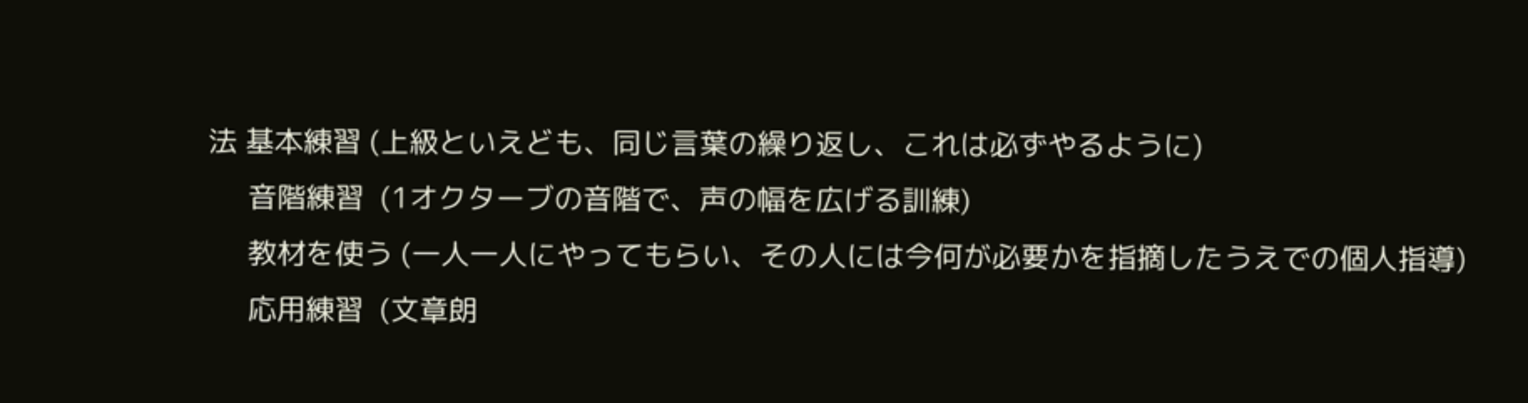法 基本練習 (上級といえども、同じ言葉の繰り返し、これは必ずやるように)
     音階練習  (1オクターブの音階で、声の幅を広げる訓練)
     教材を使う (一人一人にやってもらい、その人には今何が必要かを指摘したうえでの個人指導)
     応用練習  (文章朗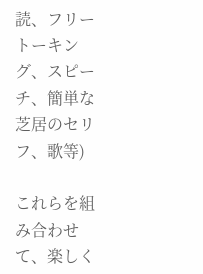読、フリートーキング、スピーチ、簡単な芝居のセリフ、歌等)

これらを組み合わせて、楽しく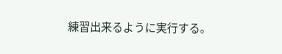練習出来るように実行する。